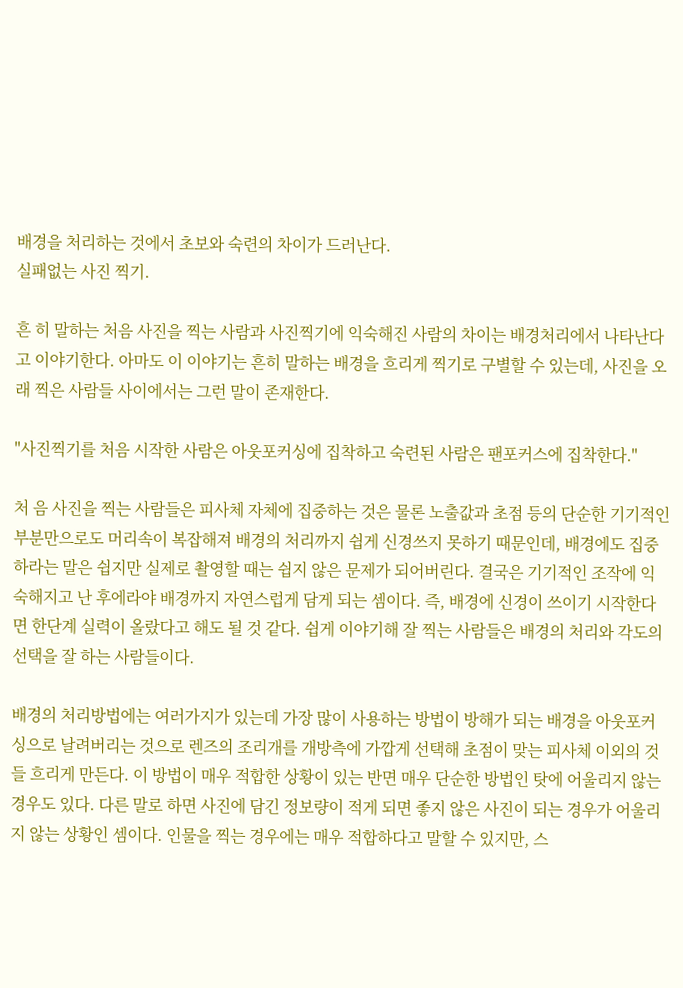배경을 처리하는 것에서 초보와 숙련의 차이가 드러난다.
실패없는 사진 찍기.

흔 히 말하는 처음 사진을 찍는 사람과 사진찍기에 익숙해진 사람의 차이는 배경처리에서 나타난다고 이야기한다. 아마도 이 이야기는 흔히 말하는 배경을 흐리게 찍기로 구별할 수 있는데, 사진을 오래 찍은 사람들 사이에서는 그런 말이 존재한다.

"사진찍기를 처음 시작한 사람은 아웃포커싱에 집착하고 숙련된 사람은 팬포커스에 집착한다."

처 음 사진을 찍는 사람들은 피사체 자체에 집중하는 것은 물론 노출값과 초점 등의 단순한 기기적인 부분만으로도 머리속이 복잡해져 배경의 처리까지 쉽게 신경쓰지 못하기 때문인데, 배경에도 집중하라는 말은 쉽지만 실제로 촬영할 때는 쉽지 않은 문제가 되어버린다. 결국은 기기적인 조작에 익숙해지고 난 후에라야 배경까지 자연스럽게 담게 되는 셈이다. 즉, 배경에 신경이 쓰이기 시작한다면 한단계 실력이 올랐다고 해도 될 것 같다. 쉽게 이야기해 잘 찍는 사람들은 배경의 처리와 각도의 선택을 잘 하는 사람들이다.

배경의 처리방법에는 여러가지가 있는데 가장 많이 사용하는 방법이 방해가 되는 배경을 아웃포커싱으로 날려버리는 것으로 렌즈의 조리개를 개방측에 가깝게 선택해 초점이 맞는 피사체 이외의 것들 흐리게 만든다. 이 방법이 매우 적합한 상황이 있는 반면 매우 단순한 방법인 탓에 어울리지 않는 경우도 있다. 다른 말로 하면 사진에 담긴 정보량이 적게 되면 좋지 않은 사진이 되는 경우가 어울리지 않는 상황인 셈이다. 인물을 찍는 경우에는 매우 적합하다고 말할 수 있지만, 스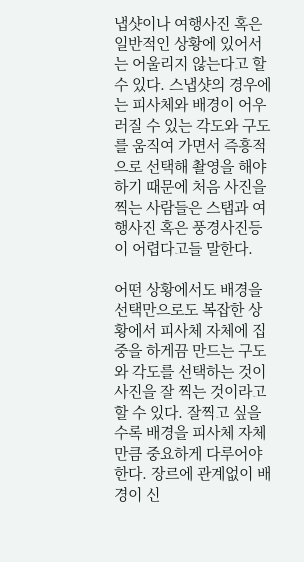냅샷이나 여행사진 혹은 일반적인 상황에 있어서는 어울리지 않는다고 할 수 있다. 스냅샷의 경우에는 피사체와 배경이 어우러질 수 있는 각도와 구도를 움직여 가면서 즉흥적으로 선택해 촬영을 해야 하기 때문에 처음 사진을 찍는 사람들은 스탭과 여행사진 혹은 풍경사진등이 어렵다고들 말한다.

어떤 상황에서도 배경을 선택만으로도 복잡한 상황에서 피사체 자체에 집중을 하게끔 만드는 구도와 각도를 선택하는 것이 사진을 잘 찍는 것이라고 할 수 있다. 잘찍고 싶을 수록 배경을 피사체 자체만큼 중요하게 다루어야 한다. 장르에 관계없이 배경이 신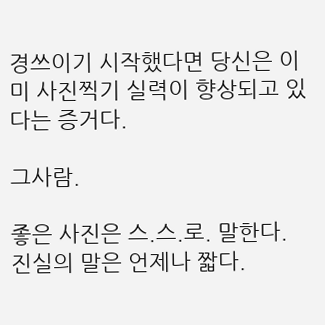경쓰이기 시작했다면 당신은 이미 사진찍기 실력이 향상되고 있다는 증거다.

그사람.

좋은 사진은 스.스.로. 말한다.
진실의 말은 언제나 짧다.